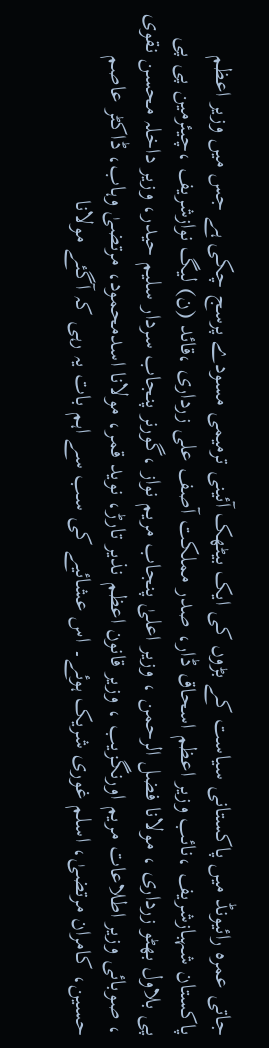جاتی عمرہ رائیونڈ میں پاکستانی سیاست کے بڑوں کی ایک بیٹھک آئینی ترمیمی مسودے پرسج چکی ہے جس میں وزیر اعظم پاکستان شہبازشریف ،نائب وزیر اعظم اسحاق ڈار، صدر مملکت آصف علی زرداری ،قائد (ن) لیگ نوازشریف ،چیئرمین پی پی پی بلاول بھٹو زرداری ، مولانا فضل الرحمن ، وزیر اعلیٰ پنجاب مریم نواز ،گورنر پنجاب سردار سلیم حیدر، وزیر داخلہ محسن نقوی ، صوبائی وزیر اطلاعات مریم اورنگزیب ، وزیر قانون اعظم نذیر تارڑ، نوید قمر، مولانا اسدمحمود، مرتضیٰ وہاب، ڈاکٹر عاصم حسین، کامران مرتضیٰ، اسلم غوری شریک ہوئے۔ اس عشائیے کی سب سے اہم بات یہ رہی کہ آگئے مولانا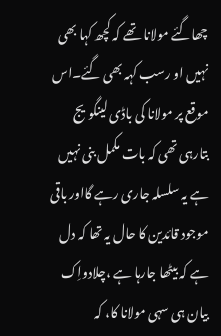چھاگئے مولانا تھے کہ کچھ کہا بھی نہیں او رسب کہہ بھی گئے۔اس موقع پر مولانا کی باڈی لینگویج بتارہی تھی کہ بات مکمل بنی نہیں ہے یہ سلسلہ جاری رہے گااور باقی موجود قائدین کا حال یہ تھا کہ دل ہے کہ بیٹھا جارہا ہے ،چلادواِک بیان ہی سہی مولانا کا، کہ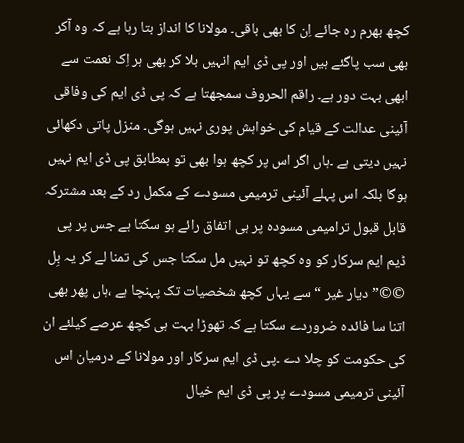کچھ بھرم رہ جائے اِن کا بھی باقی۔ مولانا کا انداز بتا رہا ہے کہ وہ آکر بھی سب پاگئے ہیں اور پی ڈی ایم انہیں بلا کر بھی ہر اِک نعمت سے ابھی بہت دور ہے۔ راقم الحروف سمجھتا ہے کہ پی ڈی ایم کی وفاقی آئینی عدالت کے قیام کی خواہش پوری نہیں ہوگی۔ منزل پاتی دکھائی نہیں دیتی ہے ۔ہاں اگر اس پر کچھ ہوا بھی تو بمطابق پی ڈی ایم نہیں ہوگا بلکہ اس پہلے آئینی ترمیمی مسودے کے مکمل رد کے بعد مشترکہ قابل قبول ترامیمی مسودہ پر ہی اتفاق رائے ہو سکتا ہے جس پر پی ڈیم ایم سرکار کو وہ کچھ تو نہیں مل سکتا جس کی تمنا لے کر یہ بِل ©©”دیار غیر “ سے یہاں کچھ شخصیات تک پہنچا ہے ،ہاں پھر بھی اتنا سا فائدہ ضروردے سکتا ہے کہ تھوڑا بہت ہی کچھ عرصے کیلئے ان کی حکومت کو چلا دے ۔پی ڈی ایم سرکار اور مولانا کے درمیان اس آئینی ترمیمی مسودے پر پی ڈی ایم خیال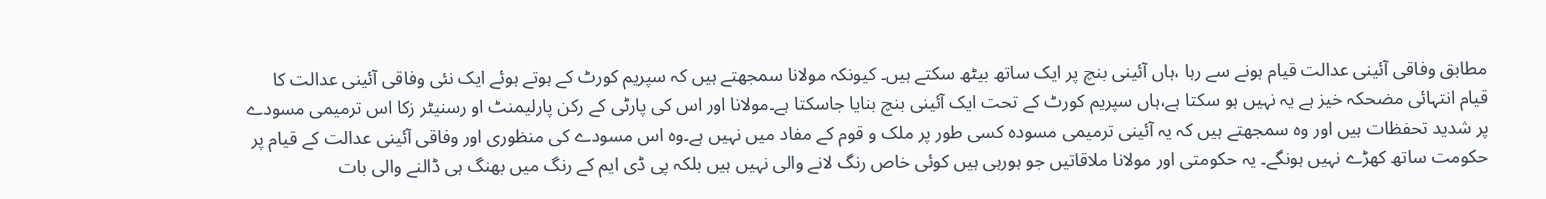مطابق وفاقی آئینی عدالت قیام ہونے سے رہا ،ہاں آئینی بنچ پر ایک ساتھ بیٹھ سکتے ہیں۔ کیونکہ مولانا سمجھتے ہیں کہ سپریم کورٹ کے ہوتے ہوئے ایک نئی وفاقی آئینی عدالت کا قیام انتہائی مضحکہ خیز ہے یہ نہیں ہو سکتا ہے،ہاں سپریم کورٹ کے تحت ایک آئینی بنچ بنایا جاسکتا ہے۔مولانا اور اس کی پارٹی کے رکن پارلیمنٹ او رسنیٹر زکا اس ترمیمی مسودے پر شدید تحفظات ہیں اور وہ سمجھتے ہیں کہ یہ آئینی ترمیمی مسودہ کسی طور پر ملک و قوم کے مفاد میں نہیں ہے۔وہ اس مسودے کی منظوری اور وفاقی آئینی عدالت کے قیام پر حکومت ساتھ کھڑے نہیں ہونگے۔ یہ حکومتی اور مولانا ملاقاتیں جو ہورہی ہیں کوئی خاص رنگ لانے والی نہیں ہیں بلکہ پی ڈی ایم کے رنگ میں بھنگ ہی ڈالنے والی بات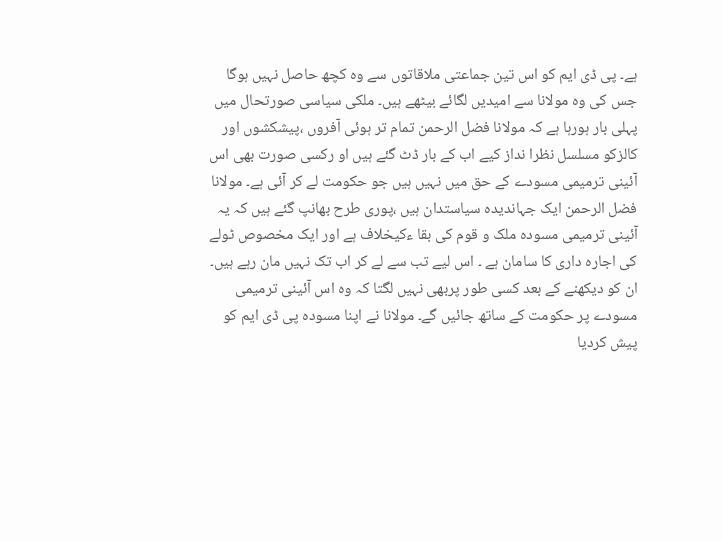ہے۔ پی ڈی ایم کو اس تین جماعتی ملاقاتوں سے وہ کچھ حاصل نہیں ہوگا جس کی وہ مولانا سے امیدیں لگائے بیٹھے ہیں۔ ملکی سیاسی صورتحال میں پہلی بار ہورہا ہے کہ مولانا فضل الرحمن تمام تر ہوئی آفروں ،پیشکشوں اور کالزکو مسلسل نظرا نداز کیے اب کے بار ڈٹ گئے ہیں او رکسی صورت بھی اس آئینی ترمیمی مسودے کے حق میں نہیں ہیں جو حکومت لے کر آئی ہے۔ مولانا فضل الرحمن ایک جہاندیدہ سیاستدان ہیں ،پوری طرح بھانپ گئے ہیں کہ یہ آئینی ترمیمی مسودہ ملک و قوم کی بقا ءکیخلاف ہے اور ایک مخصوص ٹولے کی اجارہ داری کا سامان ہے ۔ اس لیے تب سے لے کر اب تک نہیں مان رہے ہیں۔ ان کو دیکھنے کے بعد کسی طور پربھی نہیں لگتا کہ وہ اس آئینی ترمیمی مسودے پر حکومت کے ساتھ جائیں گے۔ مولانا نے اپنا مسودہ پی ڈی ایم کو پیش کردیا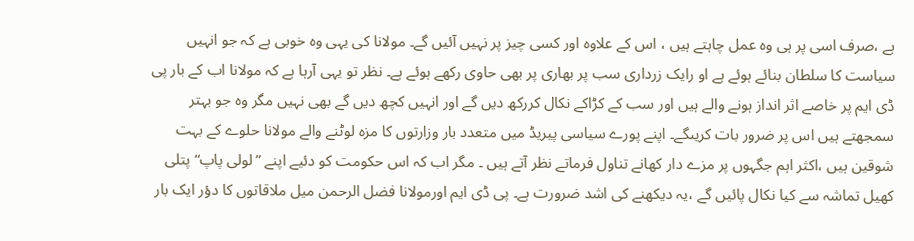ہے ،صرف اسی پر ہی وہ عمل چاہتے ہیں ، اس کے علاوہ اور کسی چیز پر نہیں آئیں گے۔ مولانا کی یہی وہ خوبی ہے کہ جو انہیں سیاست کا سلطان بنائے ہوئے ہے او رایک زرداری سب پر بھاری پر بھی حاوی رکھے ہوئے ہے۔ نظر تو یہی آرہا ہے کہ مولانا اب کے بار پی ڈی ایم پر خاصے اثر انداز ہونے والے ہیں اور سب کے کڑاکے نکال کررکھ دیں گے اور انہیں کچھ دیں گے بھی نہیں مگر وہ جو بہتر سمجھتے ہیں اس پر ضرور بات کریںگے۔ اپنے پورے سیاسی پیریڈ میں متعدد بار وزارتوں کا مزہ لوٹنے والے مولانا حلوے کے بہت شوقین ہیں ،اکثر اہم جگہوں پر مزے دار کھانے تناول فرماتے نظر آتے ہیں ۔ مگر اب کہ اس حکومت کو دئیے اپنے ”لولی پاپ“ پتلی کھیل تماشہ سے کیا نکال پائیں گے ،یہ دیکھنے کی اشد ضرورت ہے۔ پی ڈی ایم اورمولانا فضل الرحمن میل ملاقاتوں کا دؤر ایک بار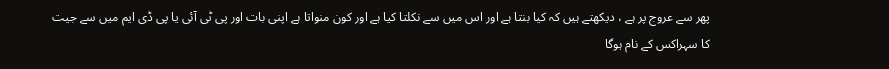پھر سے عروج پر ہے ، دیکھتے ہیں کہ کیا بنتا ہے اور اس میں سے نکلتا کیا ہے اور کون منواتا ہے اپنی بات اور پی ٹی آئی یا پی ڈی ایم میں سے جیت کا سہراکس کے نام ہوگا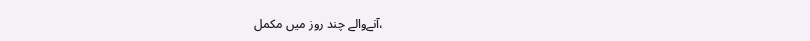،آنےوالے چند روز میں مکمل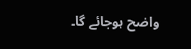واضح ہوجائے گا۔